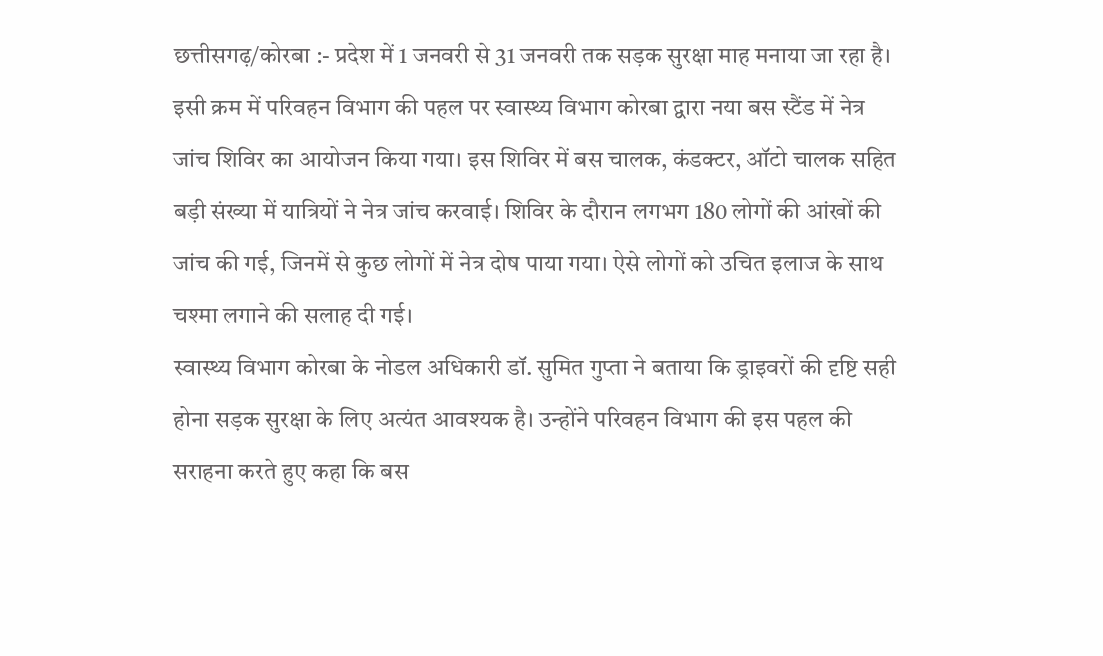छत्तीसगढ़/कोरबा :- प्रदेश में 1 जनवरी से 31 जनवरी तक सड़क सुरक्षा माह मनाया जा रहा है। इसी क्रम में परिवहन विभाग की पहल पर स्वास्थ्य विभाग कोरबा द्वारा नया बस स्टैंड में नेत्र जांच शिविर का आयोजन किया गया। इस शिविर में बस चालक, कंडक्टर, ऑटो चालक सहित बड़ी संख्या में यात्रियों ने नेत्र जांच करवाई। शिविर के दौरान लगभग 180 लोगों की आंखों की जांच की गई, जिनमें से कुछ लोगों में नेत्र दोष पाया गया। ऐसे लोगों को उचित इलाज के साथ चश्मा लगाने की सलाह दी गई।
स्वास्थ्य विभाग कोरबा के नोडल अधिकारी डॉ. सुमित गुप्ता ने बताया कि ड्राइवरों की दृष्टि सही होना सड़क सुरक्षा के लिए अत्यंत आवश्यक है। उन्होंने परिवहन विभाग की इस पहल की सराहना करते हुए कहा कि बस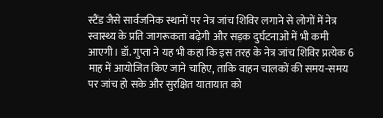स्टैंड जैसे सार्वजनिक स्थानों पर नेत्र जांच शिविर लगाने से लोगों में नेत्र स्वास्थ्य के प्रति जागरूकता बढ़ेगी और सड़क दुर्घटनाओं में भी कमी आएगी। डॉ. गुप्ता ने यह भी कहा कि इस तरह के नेत्र जांच शिविर प्रत्येक 6 माह में आयोजित किए जाने चाहिए, ताकि वाहन चालकों की समय-समय पर जांच हो सके और सुरक्षित यातायात को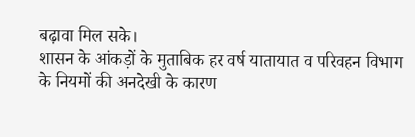बढ़ावा मिल सके।
शासन के आंकड़ों के मुताबिक हर वर्ष यातायात व परिवहन विभाग के नियमों की अनदेखी के कारण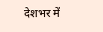देशभर में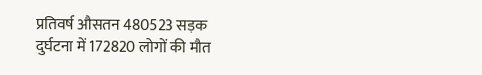प्रतिवर्ष औसतन 480523 सड़क दुर्घटना में 172820 लोगों की मौत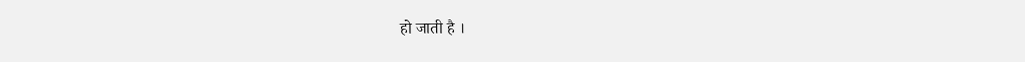हो जाती है ।